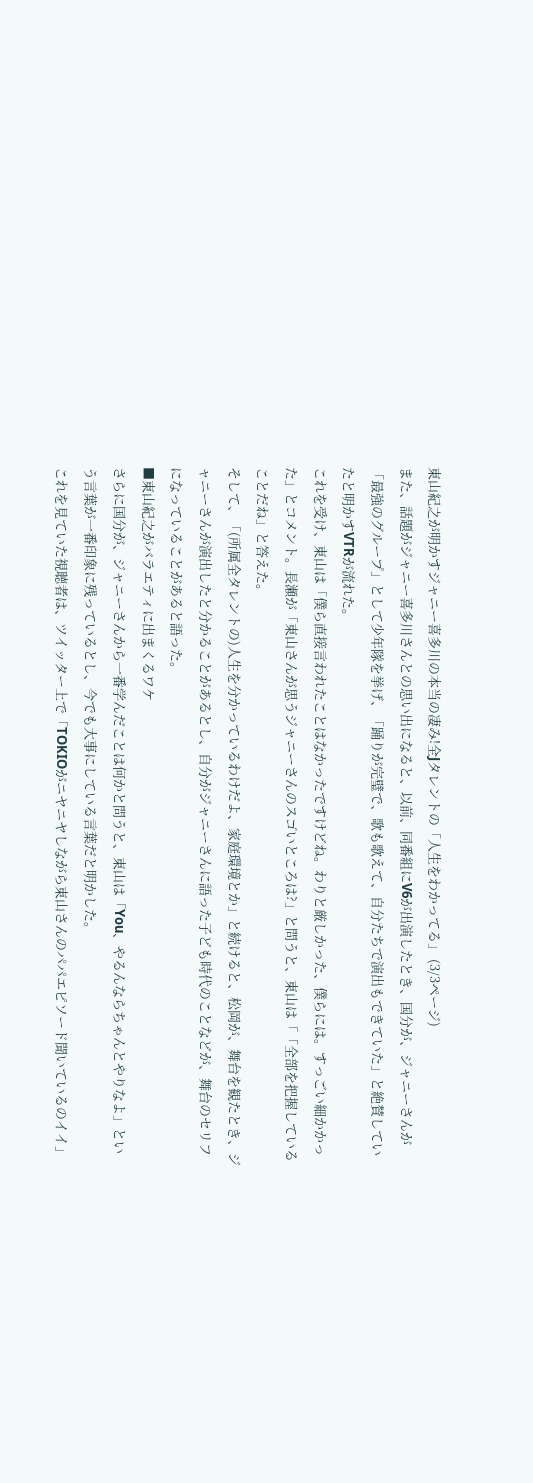東山紀之が明かすジャニー喜多川の本当の凄み!全Jタレントの「人生をわかってる」 (3/3ページ)
また、話題がジャニー喜多川さんとの思い出になると、以前、同番組にV6が出演したとき、国分が、ジャニーさんが「最強のグループ」として少年隊を挙げ、「踊りが完璧で、歌も歌えて、自分たちで演出もできていた」と絶賛していたと明かすVTRが流れた。
これを受け、東山は「僕ら直接言われたことはなかったですけどね。わりと厳しかった、僕らには。すっごい細かかった」とコメント。長瀬が「東山さんが思うジャニーさんのスゴいところは?」と問うと、東山は「「全部を把握していることだね」と答えた。
そして、「(所属全タレントの)人生を分かっているわけだよ、家庭環境とか」と続けると、松岡が、舞台を観たとき、ジャニーさんが演出したと分かることがあるとし、自分がジャニーさんに語った子ども時代のことなどが、舞台のセリフになっていることがあると語った。
■東山紀之がバラエティに出まくるワケ
さらに国分が、ジャニーさんから一番学んだことは何かと問うと、東山は「You、やるんならちゃんとやりなよ」という言葉が一番印象に残っているとし、今でも大事にしている言葉だと明かした。
これを見ていた視聴者は、ツイッター上で「TOKIOがニヤニヤしながら東山さんのパパエピソード聞いているのイイ」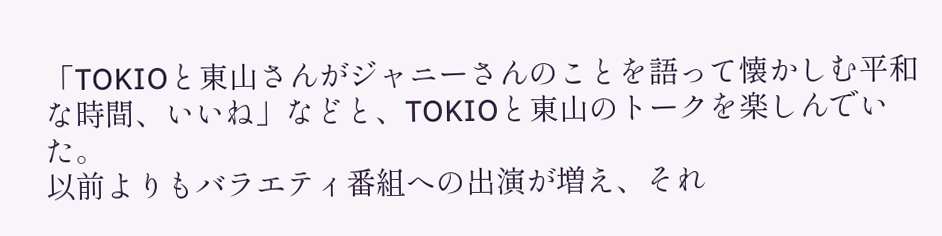「TOKIOと東山さんがジャニーさんのことを語って懐かしむ平和な時間、いいね」などと、TOKIOと東山のトークを楽しんでいた。
以前よりもバラエティ番組への出演が増え、それ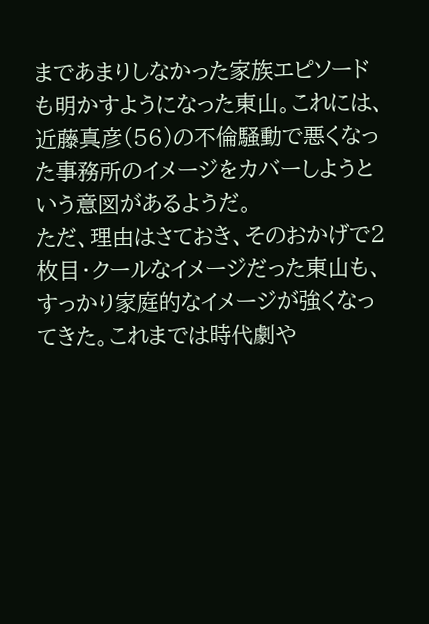まであまりしなかった家族エピソードも明かすようになった東山。これには、近藤真彦(56)の不倫騒動で悪くなった事務所のイメージをカバーしようという意図があるようだ。
ただ、理由はさておき、そのおかげで2枚目・クールなイメージだった東山も、すっかり家庭的なイメージが強くなってきた。これまでは時代劇や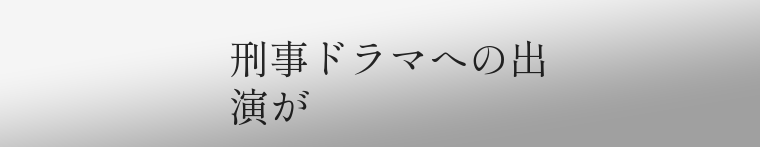刑事ドラマへの出演が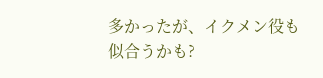多かったが、イクメン役も似合うかも?